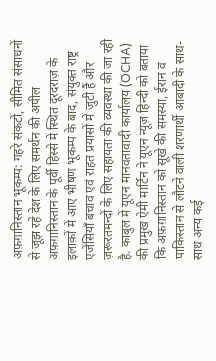अफ़ग़ानिस्तान भूकम्प: गहरे संकटों, सीमित संसाधनों से जूझ रहे देश के लिए समर्थन की अपील
अफ़ग़ानिस्तान के पूर्वी हिस्से में स्थित दूरदराज़ के इलाक़ों में आए भीषण भूकम्प के बाद, संयुक्त राष्ट्र एजेंसियाँ बचाव एवं राहत प्रयासों में जुटी हैं और ज़रूरतमन्दों के लिए सहायता की व्यवस्था की जा रही है. काबुल में यूएन मानवतावादी कार्यालय (OCHA) की प्रमुख ऐमी मार्टिन ने यूएन न्यूज़ हिन्दी को बताया कि अफ़ग़ानिस्तान को सूखे की समस्या, ईरान व पाकिस्तान से लौटने वाली शरणार्थी आबादी के साथ-साथ अन्य कई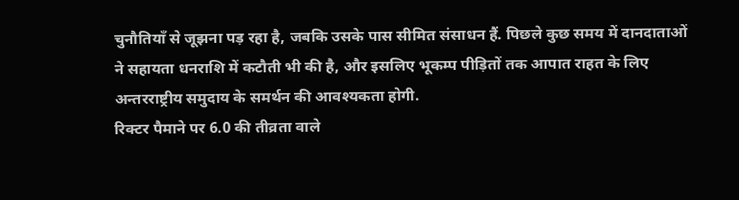चुनौतियाँ से जूझना पड़ रहा है, जबकि उसके पास सीमित संसाधन हैं. पिछले कुछ समय में दानदाताओं ने सहायता धनराशि में कटौती भी की है, और इसलिए भूकम्प पीड़ितों तक आपात राहत के लिए अन्तरराष्ट्रीय समुदाय के समर्थन की आवश्यकता होगी.
रिक्टर पैमाने पर 6.0 की तीव्रता वाले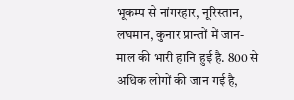भूकम्प से नांगरहार, नूरिस्तान, लघमान, कुनार प्रान्तों में जान-माल की भारी हानि हुई है. 800 से अधिक लोगों की जान गई है,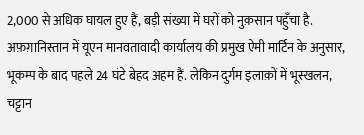2,000 से अधिक घायल हुए हैं, बड़ी संख्या में घरों को नुक़सान पहुँचा है.
अफ़ग़ानिस्तान में यूएन मानवतावादी कार्यालय की प्रमुख ऐमी मार्टिन के अनुसार, भूकम्प के बाद पहले 24 घंटे बेहद अहम हैं. लेकिन दुर्गम इलाक़ों में भूस्खलन, चट्टान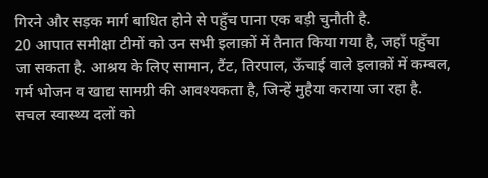गिरने और सड़क मार्ग बाधित होने से पहुँच पाना एक बड़ी चुनौती है.
20 आपात समीक्षा टीमों को उन सभी इलाक़ों में तैनात किया गया है, जहाँ पहुँचा जा सकता है. आश्रय के लिए सामान, टैंट, तिरपाल, ऊँचाई वाले इलाक़ों में कम्बल, गर्म भोजन व खाद्य सामग्री की आवश्यकता है, जिन्हें मुहैया कराया जा रहा है. सचल स्वास्थ्य दलों को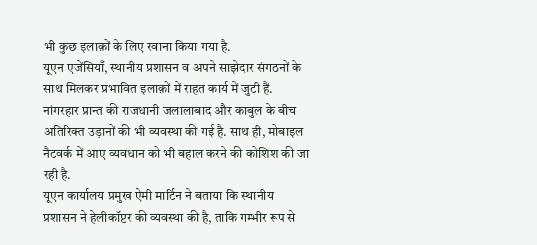भी कुछ इलाक़ों के लिए रवाना किया गया है.
यूएन एजेंसियाँ, स्थानीय प्रशासन व अपने साझेदार संगठनों के साथ मिलकर प्रभावित इलाक़ों में राहत कार्य में जुटी हैं. नांगरहार प्रान्त की राजधानी जलालाबाद और काबुल के बीच अतिरिक्त उड़ानों की भी व्यवस्था की गई है. साथ ही, मोबाइल नैटवर्क में आए व्यवधान को भी बहाल करने की कोशिश की जा रही है.
यूएन कार्यालय प्रमुख ऐमी मार्टिन ने बताया कि स्थानीय प्रशासन ने हेलीकॉप्टर की व्यवस्था की है, ताकि गम्भीर रूप से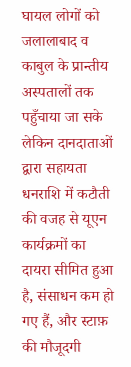घायल लोगों को जलालाबाद व काबुल के प्रान्तीय अस्पतालों तक पहुँचाया जा सके
लेकिन दानदाताओं द्वारा सहायता धनराशि में कटौती की वजह से यूएन कार्यक्रमों का दायरा सीमित हुआ है, संसाधन कम हो गए हैं, और स्टाफ़ की मौजूदगी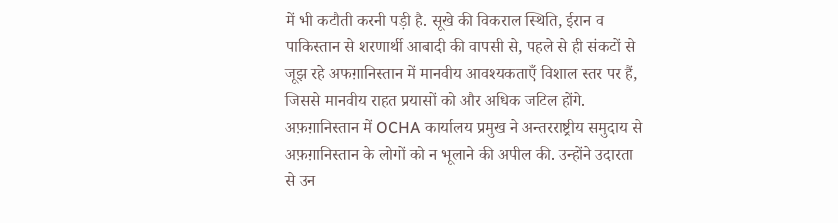में भी कटौती करनी पड़ी है. सूखे की विकराल स्थिति, ईरान व पाकिस्तान से शरणार्थी आबादी की वापसी से, पहले से ही संकटों से जूझ रहे अफग़ानिस्तान में मानवीय आवश्यकताएँ विशाल स्तर पर हैं, जिससे मानवीय राहत प्रयासों को और अधिक जटिल होंगे.
अफ़ग़ानिस्तान में OCHA कार्यालय प्रमुख ने अन्तरराष्ट्रीय समुदाय से अफ़ग़ानिस्तान के लोगों को न भूलाने की अपील की. उन्होंने उदारता से उन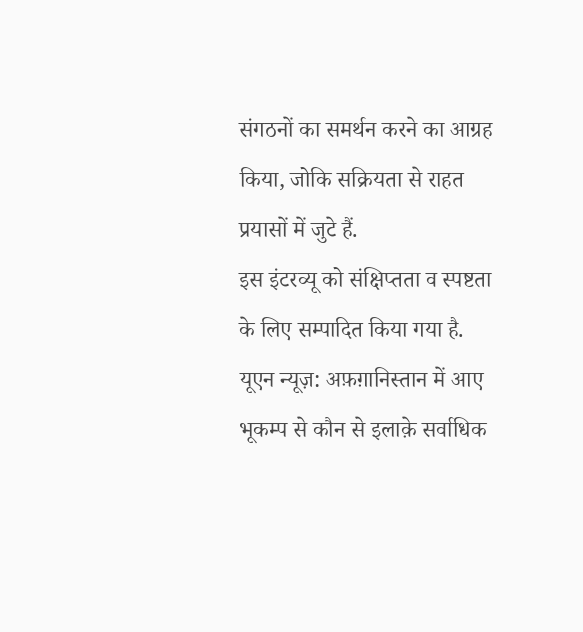संगठनों का समर्थन करने का आग्रह किया, जोकि सक्रियता से राहत प्रयासों में जुटे हैं.
इस इंटरव्यू को संक्षिप्तता व स्पष्टता के लिए सम्पादित किया गया है.
यूएन न्यूज़: अफ़ग़ानिस्तान में आए भूकम्प से कौन से इलाक़े सर्वाधिक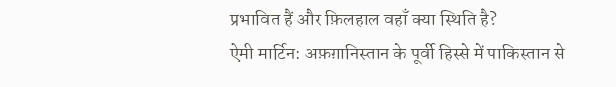प्रभावित हैं और फ़िलहाल वहाँ क्या स्थिति है?
ऐमी मार्टिन: अफ़ग़ानिस्तान के पूर्वी हिस्से में पाकिस्तान से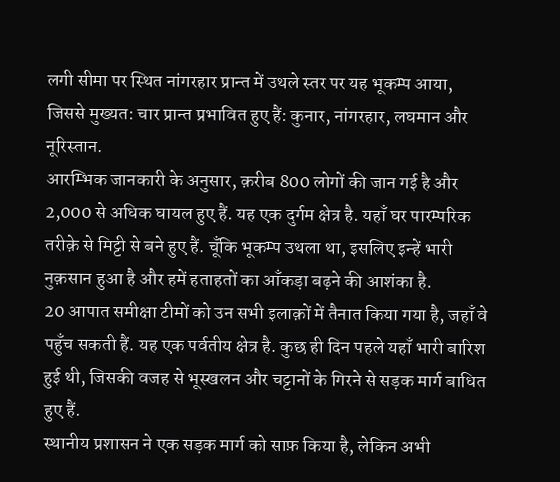लगी सीमा पर स्थित नांगरहार प्रान्त में उथले स्तर पर यह भूकम्प आया, जिससे मुख्यत: चार प्रान्त प्रभावित हुए हैं: कुनार, नांगरहार, लघमान और नूरिस्तान.
आरम्भिक जानकारी के अनुसार, क़रीब 800 लोगों की जान गई है और 2,000 से अधिक घायल हुए हैं. यह एक दुर्गम क्षेत्र है. यहाँ घर पारम्परिक तरीक़े से मिट्टी से बने हुए हैं. चूँकि भूकम्प उथला था, इसलिए इन्हें भारी नुक़सान हुआ है और हमें हताहतों का आँकड़ा बढ़ने की आशंका है.
20 आपात समीक्षा टीमों को उन सभी इलाक़ों में तैनात किया गया है, जहाँ वे पहुँच सकती हैं. यह एक पर्वतीय क्षेत्र है. कुछ ही दिन पहले यहाँ भारी बारिश हुई थी, जिसकी वजह से भूस्खलन और चट्टानों के गिरने से सड़क मार्ग बाधित हुए हैं.
स्थानीय प्रशासन ने एक सड़क मार्ग को साफ़ किया है, लेकिन अभी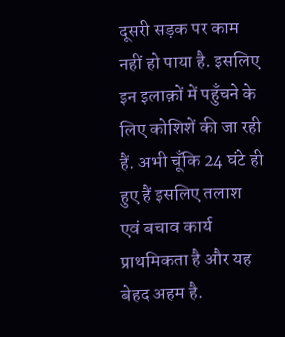दूसरी सड़क पर काम नहीं हो पाया है. इसलिए इन इलाक़ों में पहुँचने के लिए कोशिशें की जा रही हैं. अभी चूँकि 24 घंटे ही हुए हैं इसलिए तलाश एवं बचाव कार्य प्राथमिकता है और यह बेहद अहम है.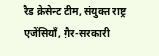रैड क्रेसेन्ट टीम, संयुक्त राष्ट्र एजेंसियाँ, ग़ैर-सरकारी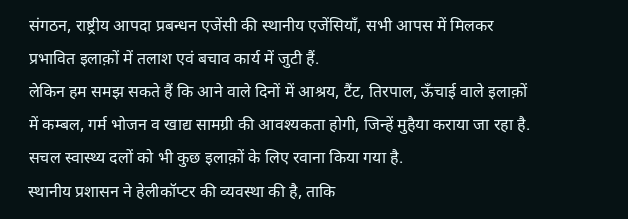संगठन, राष्ट्रीय आपदा प्रबन्धन एजेंसी की स्थानीय एजेंसियाँ, सभी आपस में मिलकर प्रभावित इलाक़ों में तलाश एवं बचाव कार्य में जुटी हैं.
लेकिन हम समझ सकते हैं कि आने वाले दिनों में आश्रय, टैंट, तिरपाल, ऊँचाई वाले इलाक़ों में कम्बल, गर्म भोजन व खाद्य सामग्री की आवश्यकता होगी, जिन्हें मुहैया कराया जा रहा है. सचल स्वास्थ्य दलों को भी कुछ इलाक़ों के लिए रवाना किया गया है.
स्थानीय प्रशासन ने हेलीकॉप्टर की व्यवस्था की है, ताकि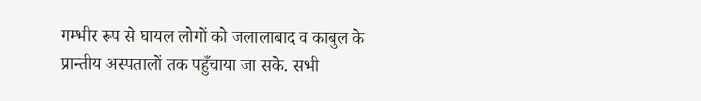गम्भीर रूप से घायल लोगों को जलालाबाद व काबुल के प्रान्तीय अस्पतालों तक पहुँचाया जा सके. सभी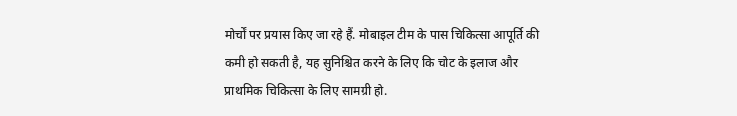मोर्चों पर प्रयास किए जा रहे हैं. मोबाइल टीम के पास चिकित्सा आपूर्ति की कमी हो सकती है, यह सुनिश्चित करने के लिए कि चोट के इलाज और प्राथमिक चिकित्सा के लिए सामग्री हो.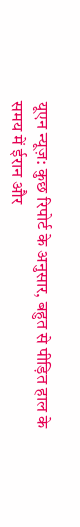यूएन न्यूज़: कुछ रिपोर्ट के अनुसार, बहुत से पीड़ित हाल के समय में ईरान और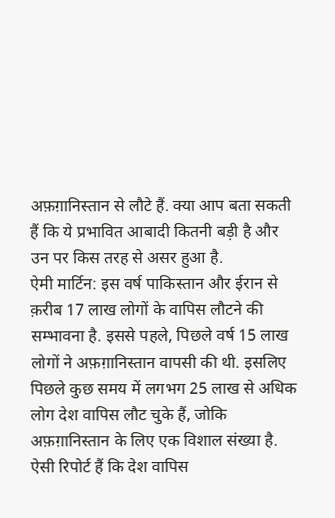अफ़ग़ानिस्तान से लौटे हैं. क्या आप बता सकती हैं कि ये प्रभावित आबादी कितनी बड़ी है और उन पर किस तरह से असर हुआ है.
ऐमी मार्टिन: इस वर्ष पाकिस्तान और ईरान से क़रीब 17 लाख लोगों के वापिस लौटने की सम्भावना है. इससे पहले, पिछले वर्ष 15 लाख लोगों ने अफ़ग़ानिस्तान वापसी की थी. इसलिए पिछले कुछ समय में लगभग 25 लाख से अधिक लोग देश वापिस लौट चुके हैं, जोकि अफ़ग़ानिस्तान के लिए एक विशाल संख्या है.
ऐसी रिपोर्ट हैं कि देश वापिस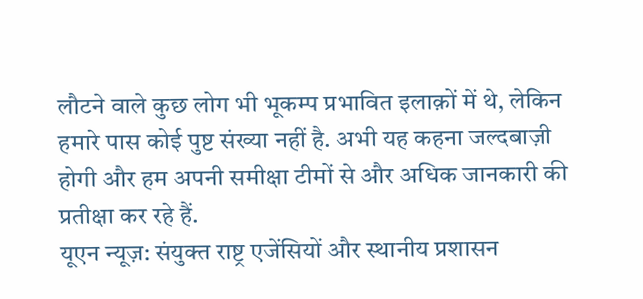लौटने वाले कुछ लोग भी भूकम्प प्रभावित इलाक़ों में थे, लेकिन हमारे पास कोई पुष्ट संख्या नहीं है. अभी यह कहना जल्दबाज़ी होगी और हम अपनी समीक्षा टीमों से और अधिक जानकारी की प्रतीक्षा कर रहे हैं.
यूएन न्यूज़: संयुक्त राष्ट्र एजेंसियों और स्थानीय प्रशासन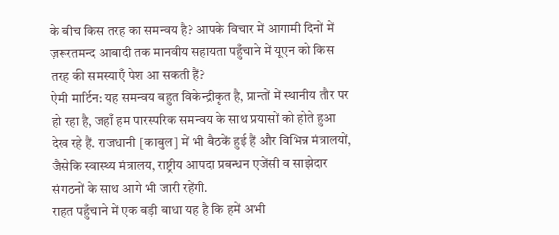के बीच किस तरह का समन्वय है? आपके विचार में आगामी दिनों में ज़रूरतमन्द आबादी तक मानवीय सहायता पहुँचाने में यूएन को किस तरह की समस्याएँ पेश आ सकती हैं?
ऐमी मार्टिन: यह समन्वय बहुत विकेन्द्रीकृत है, प्रान्तों में स्थानीय तौर पर हो रहा है, जहाँ हम पारस्परिक समन्वय के साथ प्रयासों को होते हुआ देख रहे हैं. राजधानी [काबुल] में भी बैठकें हुई हैं और विभिन्न मंत्रालयों, जैसेकि स्वास्थ्य मंत्रालय, राष्ट्रीय आपदा प्रबन्धन एजेंसी व साझेदार संगठनों के साथ आगे भी जारी रहेंगी.
राहत पहुँचाने में एक बड़ी बाधा यह है कि हमें अभी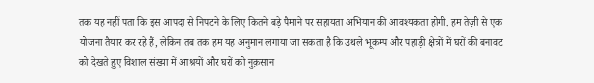तक यह नहीं पता कि इस आपदा से निपटने के लिए कितने बड़े पैमाने पर सहायता अभियान की आवश्यकता होगी. हम तेज़ी से एक योजना तैयार कर रहे हैं, लेकिन तब तक हम यह अनुमान लगाया जा सकता है कि उथले भूकम्प और पहाड़ी क्षेत्रों में घरों की बनावट को देखते हुए विशाल संख्या में आश्रयों और घरों को नुक़सान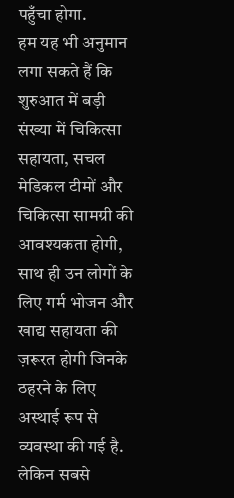पहुँचा होगा.
हम यह भी अनुमान लगा सकते हैं कि शुरुआत में बड़ी संख्या में चिकित्सा सहायता, सचल मेडिकल टीमों और चिकित्सा सामग्री की आवश्यकता होगी, साथ ही उन लोगों के लिए गर्म भोजन और खाद्य सहायता की ज़रूरत होगी जिनके ठहरने के लिए अस्थाई रूप से व्यवस्था की गई है.
लेकिन सबसे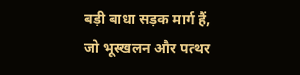बड़ी बाधा सड़क मार्ग हैं, जो भूस्खलन और पत्थर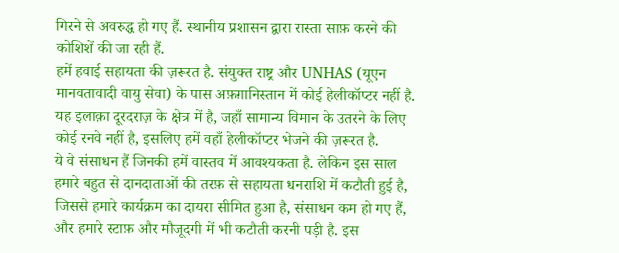गिरने से अवरुद्ध हो गए हैं. स्थानीय प्रशासन द्वारा रास्ता साफ़ करने की कोशिशें की जा रही हैं.
हमें हवाई सहायता की ज़रूरत है. संयुक्त राष्ट्र और UNHAS (यूएन मानवतावादी वायु सेवा) के पास अफ़ग़ानिस्तान में कोई हेलीकॉप्टर नहीं है. यह इलाक़ा दूरदराज़ के क्षेत्र में है, जहाँ सामान्य विमान के उतरने के लिए कोई रनवे नहीं है, इसलिए हमें वहाँ हेलीकॉप्टर भेजने की ज़रूरत है.
ये वे संसाधन हैं जिनकी हमें वास्तव में आवश्यकता है. लेकिन इस साल हमारे बहुत से दानदाताओं की तरफ़ से सहायता धनराशि में कटौती हुई है, जिससे हमारे कार्यक्रम का दायरा सीमित हुआ है, संसाधन कम हो गए हैं, और हमारे स्टाफ़ और मौजूदगी में भी कटौती करनी पड़ी है. इस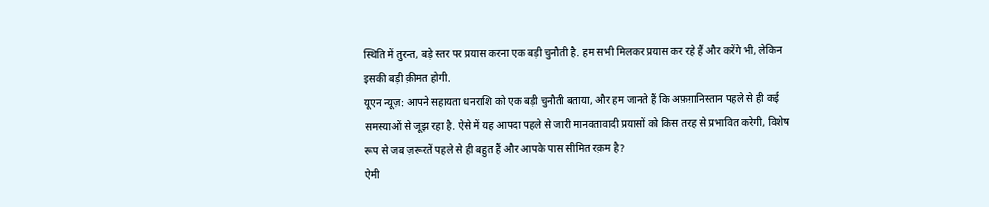स्थिति में तुरन्त, बड़े स्तर पर प्रयास करना एक बड़ी चुनौती है. हम सभी मिलकर प्रयास कर रहे हैं और करेंगे भी, लेकिन इसकी बड़ी क़ीमत होगी.
यूएन न्यूज़: आपने सहायता धनराशि को एक बड़ी चुनौती बताया, और हम जानते हैं कि अफ़ग़ानिस्तान पहले से ही कई समस्याओं से जूझ रहा है. ऐसे में यह आपदा पहले से जारी मानवतावादी प्रयासों को किस तरह से प्रभावित करेगी, विशेष रूप से जब ज़रूरतें पहले से ही बहुत हैं और आपके पास सीमित रक़म है?
ऐमी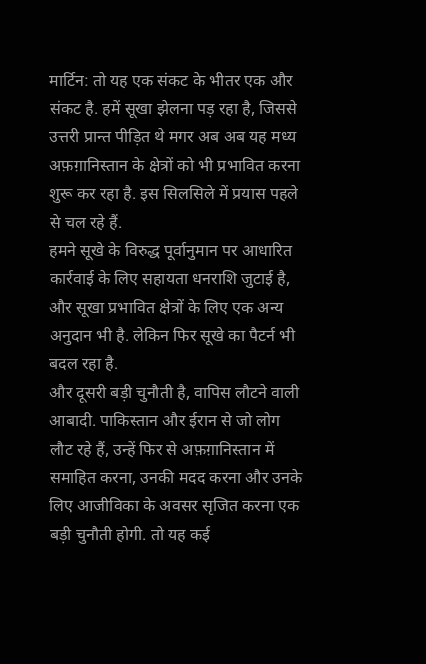मार्टिन: तो यह एक संकट के भीतर एक और संकट है. हमें सूखा झेलना पड़ रहा है, जिससे उत्तरी प्रान्त पीड़ित थे मगर अब अब यह मध्य अफ़ग़ानिस्तान के क्षेत्रों को भी प्रभावित करना शुरू कर रहा है. इस सिलसिले में प्रयास पहले से चल रहे हैं.
हमने सूखे के विरुद्ध पूर्वानुमान पर आधारित कार्रवाई के लिए सहायता धनराशि जुटाई है, और सूखा प्रभावित क्षेत्रों के लिए एक अन्य अनुदान भी है. लेकिन फिर सूखे का पैटर्न भी बदल रहा है.
और दूसरी बड़ी चुनौती है, वापिस लौटने वाली आबादी. पाकिस्तान और ईरान से जो लोग लौट रहे हैं, उन्हें फिर से अफ़ग़ानिस्तान में समाहित करना, उनकी मदद करना और उनके लिए आजीविका के अवसर सृजित करना एक बड़ी चुनौती होगी. तो यह कई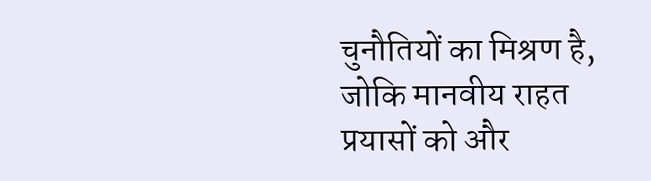चुनौतियों का मिश्रण है, जोकि मानवीय राहत प्रयासों को और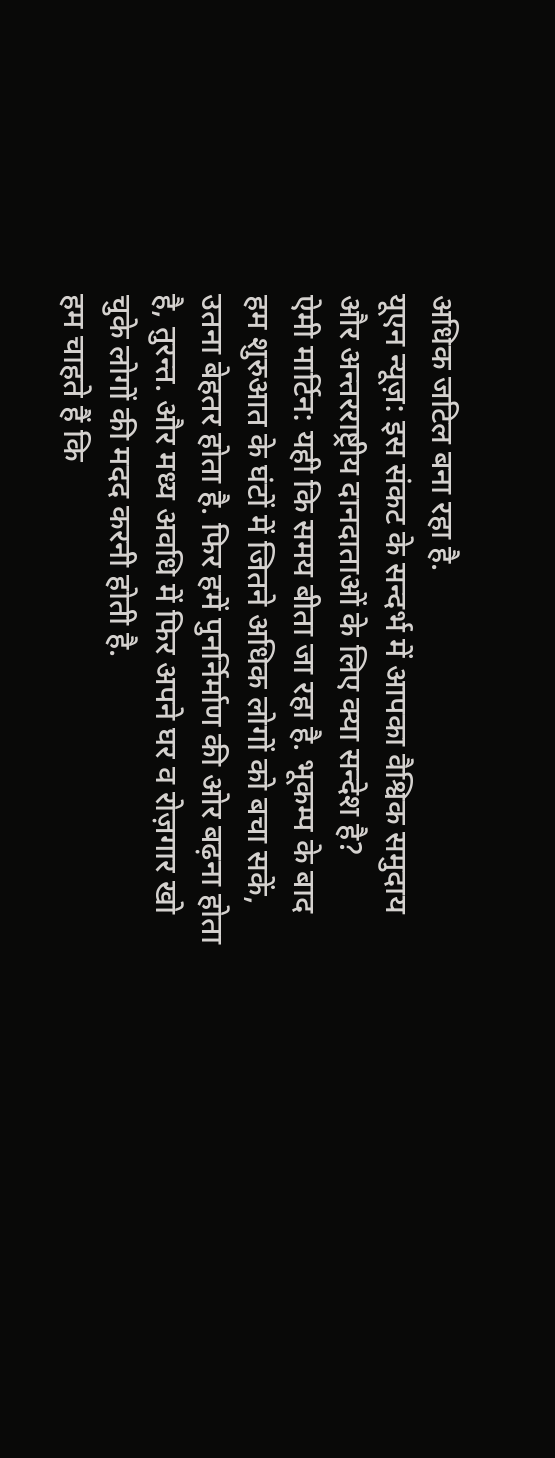अधिक जटिल बना रहा है.
यूएन न्यूज़: इस संकट के सन्दर्भ में आपका वैश्विक समुदाय और अन्तरराष्ट्रीय दानदाताओं के लिए क्या सन्देश है?
ऐमी मार्टिन: यही कि समय बीता जा रहा है. भूकम्प के बाद हम शुरुआत के घंटों में जितने अधिक लोगों को बचा सकें, उतना बेहतर होता है. फिर हमें पुनर्निर्माण की ओर बढ़ना होता है, तुरन्त. और मध्य अवधि में फिर अपने घर व रोज़गार खो चुके लोगों की मदद करनी होती है.
हम चाहते हैं कि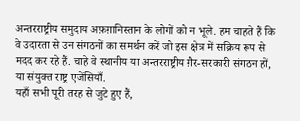अन्तरराष्ट्रीय समुदाय अफ़ग़ानिस्तान के लोगों को न भूले. हम चाहते हैं कि वे उदारता से उन संगठनों का समर्थन करें जो इस क्षेत्र में सक्रिय रूप से मदद कर रहे हैं. चाहे वे स्थानीय या अन्तरराष्ट्रीय ग़ैर-सरकारी संगठन हों, या संयुक्त राष्ट्र एजेंसियाँ.
यहाँ सभी पूरी तरह से जुटे हुए हैं,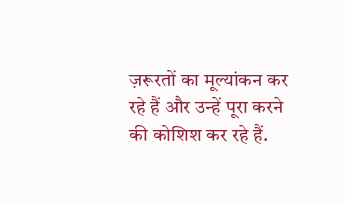ज़रूरतों का मूल्यांकन कर रहे हैं और उन्हें पूरा करने की कोशिश कर रहे हैं.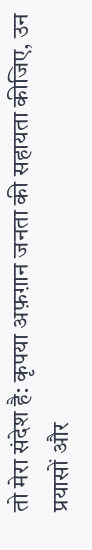तो मेरा संदेश है: कृपया अफ़ग़ान जनता की सहायता कीजिए, उन प्रयासों और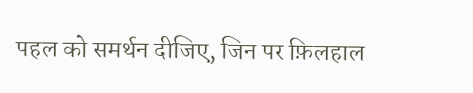पहल को समर्थन दीजिए, जिन पर फ़िलहाल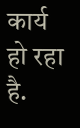कार्य हो रहा है.